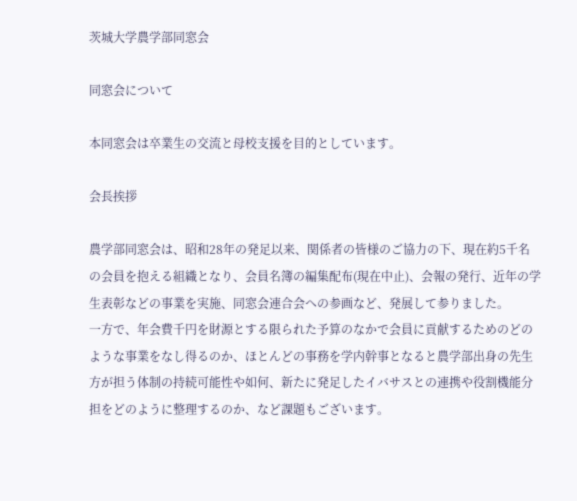茨城大学農学部同窓会

同窓会について

本同窓会は卒業生の交流と母校支援を目的としています。

会長挨拶

農学部同窓会は、昭和28年の発足以来、関係者の皆様のご協力の下、現在約5千名の会員を抱える組織となり、会員名簿の編集配布(現在中止)、会報の発行、近年の学生表彰などの事業を実施、同窓会連合会への参画など、発展して参りました。
一方で、年会費千円を財源とする限られた予算のなかで会員に貢献するためのどのような事業をなし得るのか、ほとんどの事務を学内幹事となると農学部出身の先生方が担う体制の持続可能性や如何、新たに発足したイバサスとの連携や役割機能分担をどのように整理するのか、など課題もございます。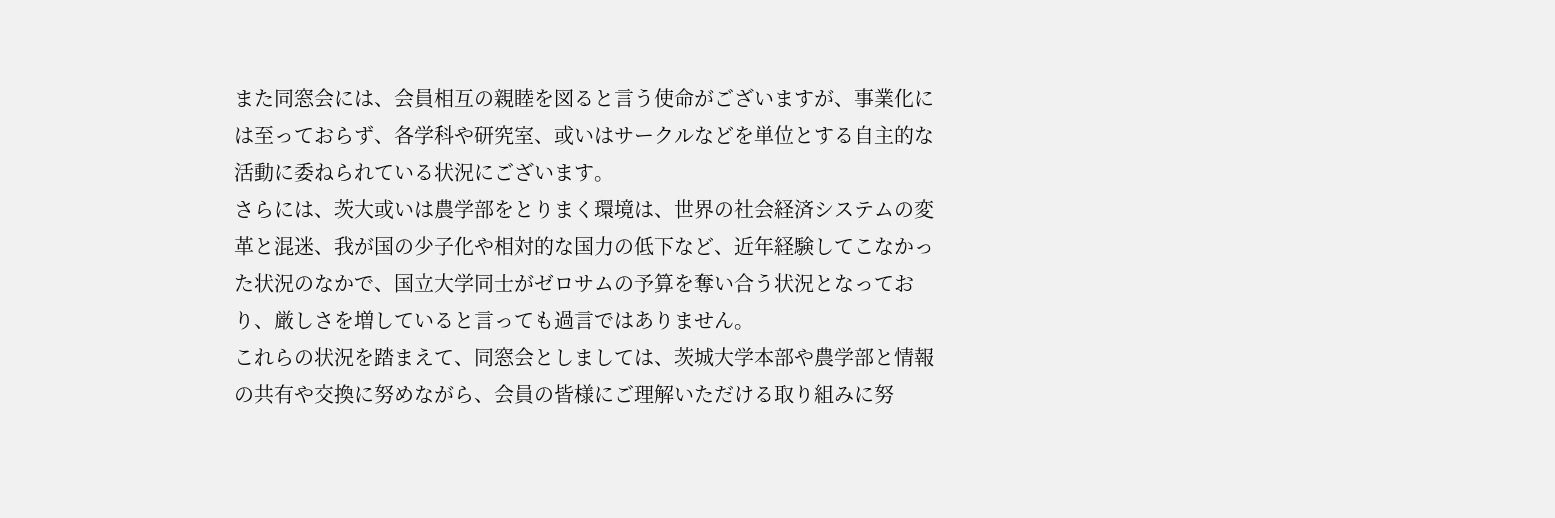また同窓会には、会員相互の親睦を図ると言う使命がございますが、事業化には至っておらず、各学科や研究室、或いはサークルなどを単位とする自主的な活動に委ねられている状況にございます。
さらには、茨大或いは農学部をとりまく環境は、世界の社会経済システムの変革と混迷、我が国の少子化や相対的な国力の低下など、近年経験してこなかった状況のなかで、国立大学同士がゼロサムの予算を奪い合う状況となっており、厳しさを増していると言っても過言ではありません。
これらの状況を踏まえて、同窓会としましては、茨城大学本部や農学部と情報の共有や交換に努めながら、会員の皆様にご理解いただける取り組みに努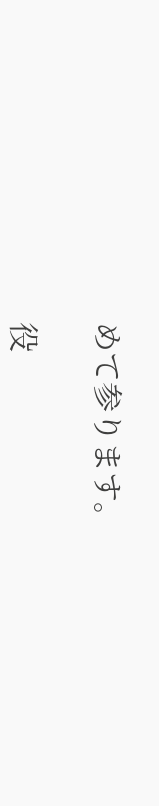めて参ります。

役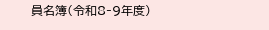員名簿(令和8‐9年度)